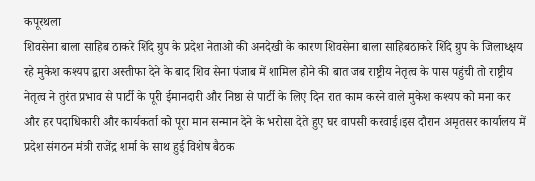कपूरथला
शिवसेना बाला साहिब ठाकरे शिंदे ग्रुप के प्रदेश नेताओ की अनदेखी के कारण शिवसेना बाला साहिबठाकरे शिंदे ग्रुप के जिलाध्क्षय रहे मुकेश कश्यप द्वारा अस्तीफा देने के बाद शिव सेना पंजाब में शामिल होने की बात जब राष्ट्रीय नेतृत्व के पास पहुंची तो राष्ट्रीय नेतृत्व ने तुरंत प्रभाव से पार्टी के पूरी ईमानदारी और निष्ठा से पार्टी के लिए दिन रात काम करने वाले मुकेश कश्यप को मना कर और हर पदाधिकारी और कार्यकर्ता को पूरा मान सन्मान देने के भरोसा देते हुए घर वापसी करवाई।इस दौरान अमृतसर कार्यालय में प्रदेश संगठन मंत्री राजेंद्र शर्मा के साथ हुई विशेष बैठक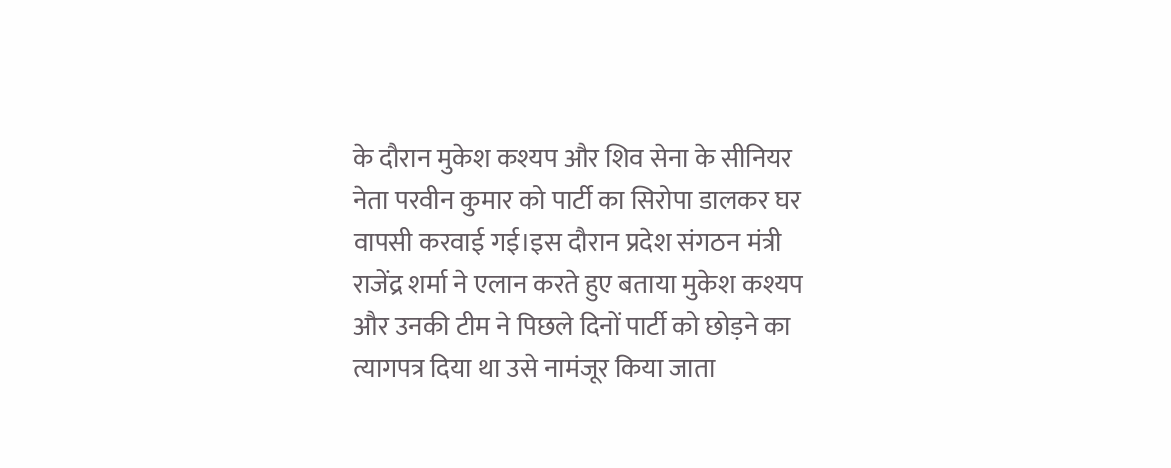के दौरान मुकेश कश्यप और शिव सेना के सीनियर नेता परवीन कुमार को पार्टी का सिरोपा डालकर घर वापसी करवाई गई।इस दौरान प्रदेश संगठन मंत्री राजेंद्र शर्मा ने एलान करते हुए बताया मुकेश कश्यप और उनकी टीम ने पिछले दिनों पार्टी को छोड़ने का त्यागपत्र दिया था उसे नामंजूर किया जाता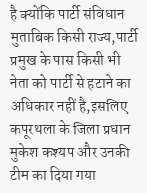है क्योंकि पार्टी संविधान मुताबिक किसी राज्य,पार्टी प्रमुख के पास किसी भी नेता को पार्टी से हटाने का अधिकार नहीं है,इसलिए कपूरथला के जिला प्रधान मुकेश कश्यप और उनकी टीम का दिया गया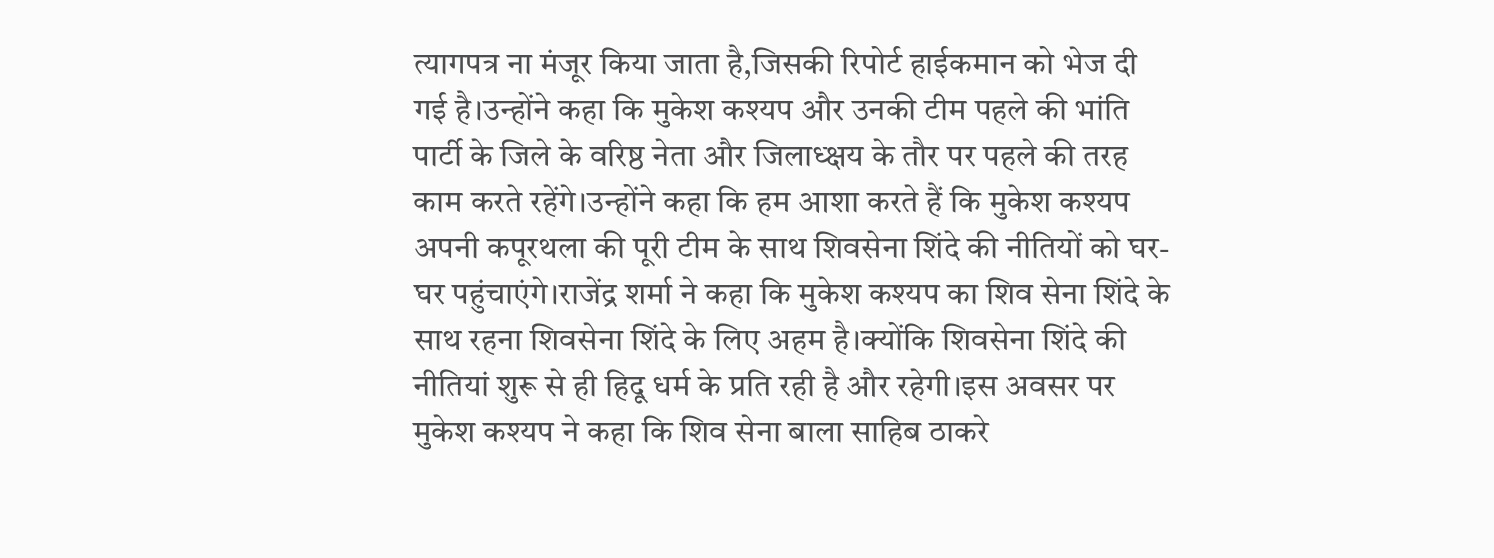त्यागपत्र ना मंजूर किया जाता है,जिसकी रिपोर्ट हाईकमान को भेज दी गई है।उन्होंने कहा कि मुकेश कश्यप और उनकी टीम पहले की भांति पार्टी के जिले के वरिष्ठ नेता और जिलाध्क्षय के तौर पर पहले की तरह काम करते रहेंगे।उन्होंने कहा कि हम आशा करते हैं कि मुकेश कश्यप अपनी कपूरथला की पूरी टीम के साथ शिवसेना शिंदे की नीतियों को घर-घर पहुंचाएंगे।राजेंद्र शर्मा ने कहा कि मुकेश कश्यप का शिव सेना शिंदे के साथ रहना शिवसेना शिंदे के लिए अहम है।क्योंकि शिवसेना शिंदे की नीतियां शुरू से ही हिदू धर्म के प्रति रही है और रहेगी।इस अवसर पर मुकेश कश्यप ने कहा कि शिव सेना बाला साहिब ठाकरे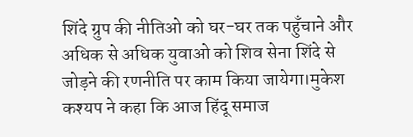शिंदे ग्रुप की नीतिओ को घर-घर तक पहुँचाने और अधिक से अधिक युवाओ को शिव सेना शिंदे से जोड़ने की रणनीति पर काम किया जायेगा।मुकेश कश्यप ने कहा कि आज हिंदू समाज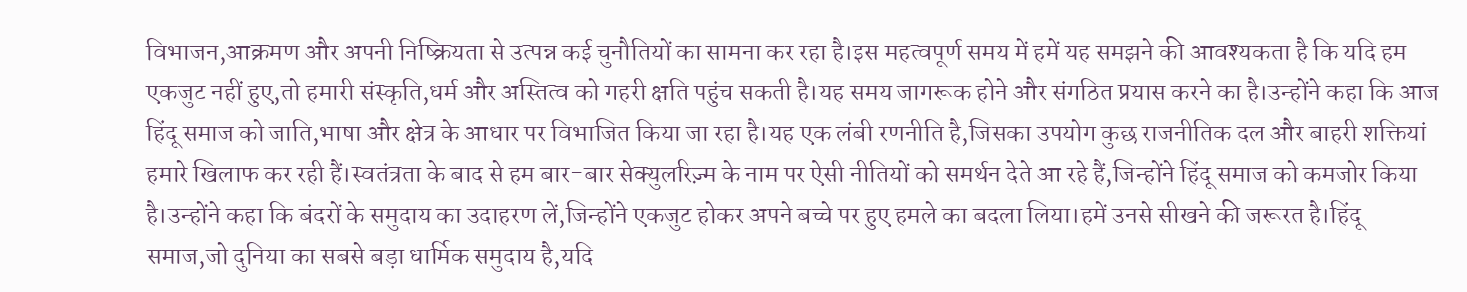विभाजन,आक्रमण और अपनी निष्क्रियता से उत्पन्न कई चुनौतियों का सामना कर रहा है।इस महत्वपूर्ण समय में हमें यह समझने की आवश्यकता है कि यदि हम एकजुट नहीं हुए,तो हमारी संस्कृति,धर्म और अस्तित्व को गहरी क्षति पहुंच सकती है।यह समय जागरूक होने और संगठित प्रयास करने का है।उन्होंने कहा कि आज हिंदू समाज को जाति,भाषा और क्षेत्र के आधार पर विभाजित किया जा रहा है।यह एक लंबी रणनीति है,जिसका उपयोग कुछ राजनीतिक दल और बाहरी शक्तियां हमारे खिलाफ कर रही हैं।स्वतंत्रता के बाद से हम बार-बार सेक्युलरिज़्म के नाम पर ऐसी नीतियों को समर्थन देते आ रहे हैं,जिन्होंने हिंदू समाज को कमजोर किया है।उन्होंने कहा कि बंदरों के समुदाय का उदाहरण लें,जिन्होंने एकजुट होकर अपने बच्चे पर हुए हमले का बदला लिया।हमें उनसे सीखने की जरूरत है।हिंदू समाज,जो दुनिया का सबसे बड़ा धार्मिक समुदाय है,यदि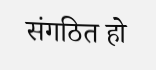संगठित हो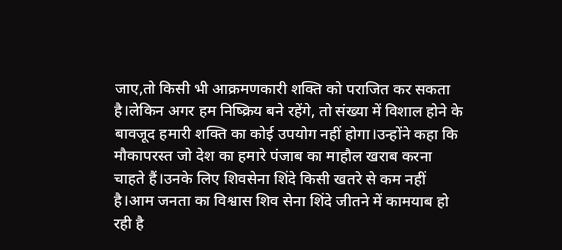जाए,तो किसी भी आक्रमणकारी शक्ति को पराजित कर सकता है।लेकिन अगर हम निष्क्रिय बने रहेंगे, तो संख्या में विशाल होने के बावजूद हमारी शक्ति का कोई उपयोग नहीं होगा।उन्होंने कहा कि मौकापरस्त जो देश का हमारे पंजाब का माहौल खराब करना चाहते हैं।उनके लिए शिवसेना शिंदे किसी खतरे से कम नहीं है।आम जनता का विश्वास शिव सेना शिंदे जीतने में कामयाब हो रही है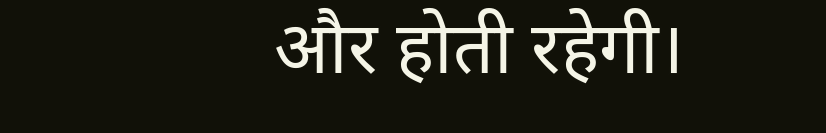और होती रहेगी।